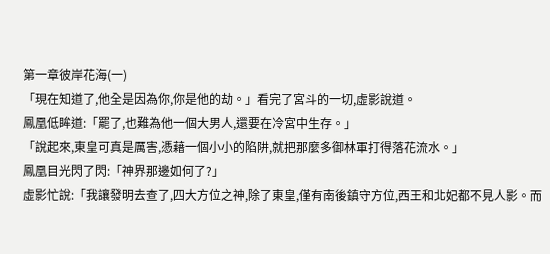第一章彼岸花海(一)
「現在知道了,他全是因為你,你是他的劫。」看完了宮斗的一切,虛影說道。
鳳凰低眸道:「罷了,也難為他一個大男人,還要在冷宮中生存。」
「說起來,東皇可真是厲害,憑藉一個小小的陷阱,就把那麼多御林軍打得落花流水。」
鳳凰目光閃了閃:「神界那邊如何了?」
虛影忙說:「我讓發明去查了,四大方位之神,除了東皇,僅有南後鎮守方位,西王和北妃都不見人影。而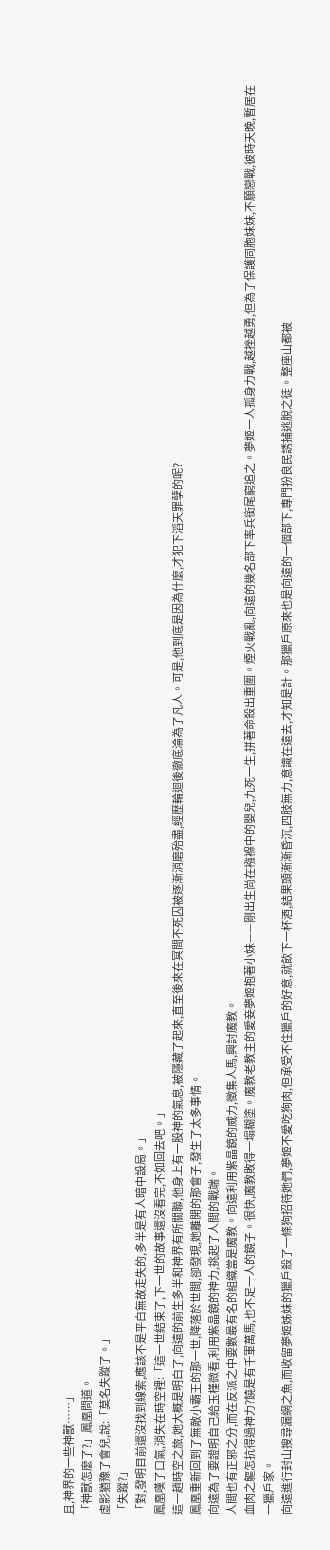且,神界的一些神獸……」
「神獸怎麼了?」鳳凰問道。
虛影猶豫了會兒,說:「莫名失蹤了。」
「失蹤?」
「對,發明目前還沒找到線索,應該不是平白無故走失的,多半是有人暗中設局。」
鳳凰嘆了口氣,消失在時空裡:「這一世結束了,下一世的故事還沒看完,不如回去吧。」
這一趟時空之旅,她大概是明白了,向遠的前生多半和神界有所關聯,他身上有一股神的氣息,被隱藏了起來,直至後來在冥間不死囚被逐漸消磨殆盡,經歷輪迴後徹底淪為了凡人。可是,他到底是因為什麼,才犯下滔天罪孽的呢?
鳳凰重新回到了無敵小霸王的那一世,降落於世間,卻發現,她離開的那會子,發生了太多事情。
向遠為了要證明自己給玉槿微看,利用紫晶鏡的神力,挑起了人間的戰端。
人間也有正邪之分,而在反派之中要數最有名的組織當是魔教。向遠利用紫晶鏡的威力,徵集人馬,興討魔教。
血肉之軀怎抗得過神力?饒是有千軍萬馬,也不足一人的鏡子。很快,魔教敗得一塌糊塗。魔教老教主的愛妾夢姬抱著小妹——剛出生尚在襁褓中的嬰兒,九死一生,拼著命殺出重圍。煙火戰亂,向遠的幾名部下率兵銜尾窮追之。夢姬一人孤身力戰,越挫越勇,但為了保護同胞妹妹,不願戀戰,彼時天晚,暫居在一獵戶家。
向遠進行封山搜尋漏網之魚,而收留夢姬姊妹的獵戶殺了一條狗招待她們,夢姬不愛吃狗肉,但承受不住獵戶的好意,就飲下一杯酒,結果頭漸漸昏沉,四肢無力,意識在遠去,才知是計。那獵戶原來也是向遠的一個部下,專門扮良民誘捕逃脫之徒。整座山都被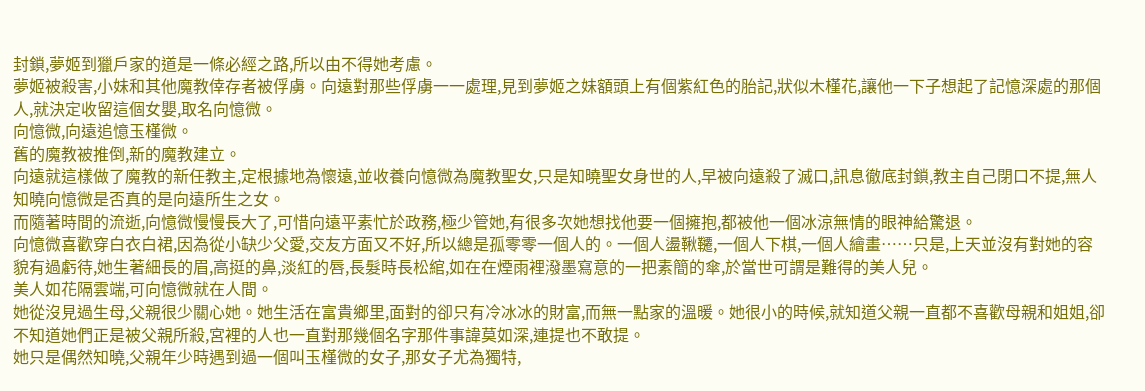封鎖,夢姬到獵戶家的道是一條必經之路,所以由不得她考慮。
夢姬被殺害,小妹和其他魔教倖存者被俘虜。向遠對那些俘虜一一處理,見到夢姬之妹額頭上有個紫紅色的胎記,狀似木槿花,讓他一下子想起了記憶深處的那個人,就決定收留這個女嬰,取名向憶微。
向憶微,向遠追憶玉槿微。
舊的魔教被推倒,新的魔教建立。
向遠就這樣做了魔教的新任教主,定根據地為懷遠,並收養向憶微為魔教聖女,只是知曉聖女身世的人,早被向遠殺了滅口,訊息徹底封鎖,教主自己閉口不提,無人知曉向憶微是否真的是向遠所生之女。
而隨著時間的流逝,向憶微慢慢長大了,可惜向遠平素忙於政務,極少管她,有很多次她想找他要一個擁抱,都被他一個冰涼無情的眼神給驚退。
向憶微喜歡穿白衣白裙,因為從小缺少父愛,交友方面又不好,所以總是孤零零一個人的。一個人盪鞦韆,一個人下棋,一個人繪畫……只是,上天並沒有對她的容貌有過虧待,她生著細長的眉,高挺的鼻,淡紅的唇,長髮時長松綰,如在在煙雨裡潑墨寫意的一把素簡的傘,於當世可謂是難得的美人兒。
美人如花隔雲端,可向憶微就在人間。
她從沒見過生母,父親很少關心她。她生活在富貴鄉里,面對的卻只有冷冰冰的財富,而無一點家的溫暖。她很小的時候,就知道父親一直都不喜歡母親和姐姐,卻不知道她們正是被父親所殺,宮裡的人也一直對那幾個名字那件事諱莫如深,連提也不敢提。
她只是偶然知曉,父親年少時遇到過一個叫玉槿微的女子,那女子尤為獨特,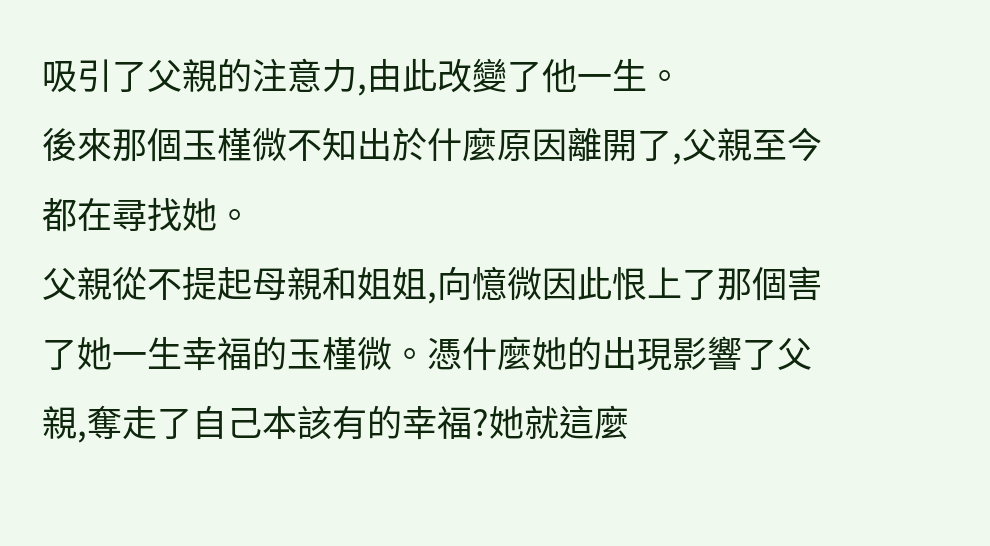吸引了父親的注意力,由此改變了他一生。
後來那個玉槿微不知出於什麼原因離開了,父親至今都在尋找她。
父親從不提起母親和姐姐,向憶微因此恨上了那個害了她一生幸福的玉槿微。憑什麼她的出現影響了父親,奪走了自己本該有的幸福?她就這麼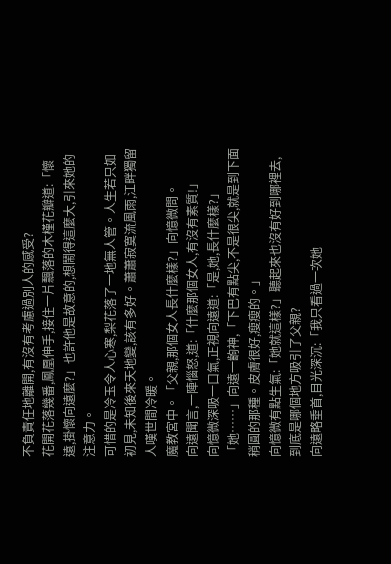不負責任地離開,有沒有考慮過別人的感受?
花開花落幾番,鳳凰伸手,接住一片飄落的木槿花瓣道:「懷遠,掛懷向遠麼?」也許他是故意的,想鬧得這麼大,引來她的注意力。
可惜的是冷玉令人心寒,梨花落了一地無人管。人生若只如初見,未知後來天地變,該有多好。蕭蕭寂寞流風雨,江畔獨留人嘆世間冷暖。
魔教宮中。「父親,那個女人長什麼樣?」向憶微問。
向遠聞言,一陣惱怒,道:「什麼那個女人,有沒有素質!」
向憶微深吸一口氣,正視向遠道:「是,她,長什麼樣?」
「她……」向遠一齣神,「下巴有點尖,不是很尖,就是到下面稍圓的那種。皮膚很好,瘦瘦的。」
向憶微有點生氣:「她就這樣?」聽起來也沒有好到哪裡去,到底是哪個地方吸引了父親?
向遠略垂首,目光深沉:「我只看過一次她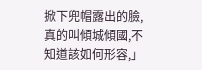掀下兜帽露出的臉,真的叫傾城傾國,不知道該如何形容,」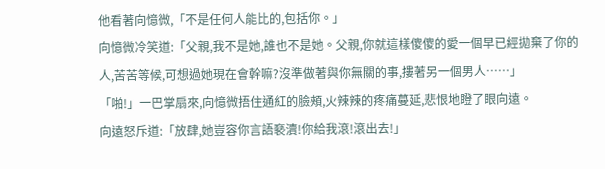他看著向憶微,「不是任何人能比的,包括你。」
向憶微冷笑道:「父親,我不是她,誰也不是她。父親,你就這樣傻傻的愛一個早已經拋棄了你的人,苦苦等候,可想過她現在會幹嘛?沒準做著與你無關的事,摟著另一個男人……」
「啪!」一巴掌扇來,向憶微捂住通紅的臉頰,火辣辣的疼痛蔓延,悲恨地瞪了眼向遠。
向遠怒斥道:「放肆,她豈容你言語褻瀆!你給我滾!滾出去!」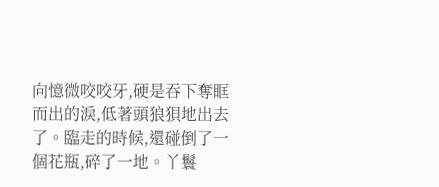向憶微咬咬牙,硬是吞下奪眶而出的淚,低著頭狼狽地出去了。臨走的時候,還碰倒了一個花瓶,碎了一地。丫鬟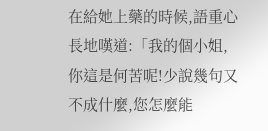在給她上藥的時候,語重心長地嘆道:「我的個小姐,你這是何苦呢!少說幾句又不成什麼,您怎麼能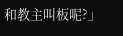和教主叫板呢?」